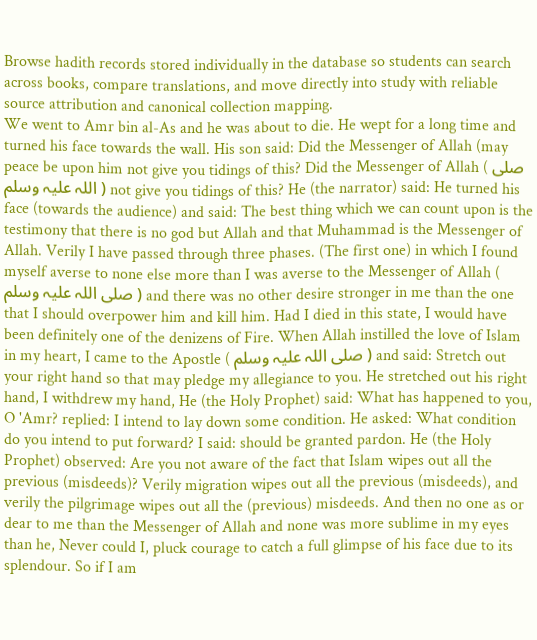Browse hadith records stored individually in the database so students can search across books, compare translations, and move directly into study with reliable source attribution and canonical collection mapping.
We went to Amr bin al-As and he was about to die. He wept for a long time and turned his face towards the wall. His son said: Did the Messenger of Allah (may peace be upon him not give you tidings of this? Did the Messenger of Allah ( صلی اللہ علیہ وسلم ) not give you tidings of this? He (the narrator) said: He turned his face (towards the audience) and said: The best thing which we can count upon is the testimony that there is no god but Allah and that Muhammad is the Messenger of Allah. Verily I have passed through three phases. (The first one) in which I found myself averse to none else more than I was averse to the Messenger of Allah ( صلی اللہ علیہ وسلم ) and there was no other desire stronger in me than the one that I should overpower him and kill him. Had I died in this state, I would have been definitely one of the denizens of Fire. When Allah instilled the love of Islam in my heart, I came to the Apostle ( صلی اللہ علیہ وسلم ) and said: Stretch out your right hand so that may pledge my allegiance to you. He stretched out his right hand, I withdrew my hand, He (the Holy Prophet) said: What has happened to you, O 'Amr? replied: I intend to lay down some condition. He asked: What condition do you intend to put forward? I said: should be granted pardon. He (the Holy Prophet) observed: Are you not aware of the fact that Islam wipes out all the previous (misdeeds)? Verily migration wipes out all the previous (misdeeds), and verily the pilgrimage wipes out all the (previous) misdeeds. And then no one as or dear to me than the Messenger of Allah and none was more sublime in my eyes than he, Never could I, pluck courage to catch a full glimpse of his face due to its splendour. So if I am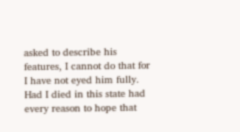asked to describe his features, I cannot do that for I have not eyed him fully. Had I died in this state had every reason to hope that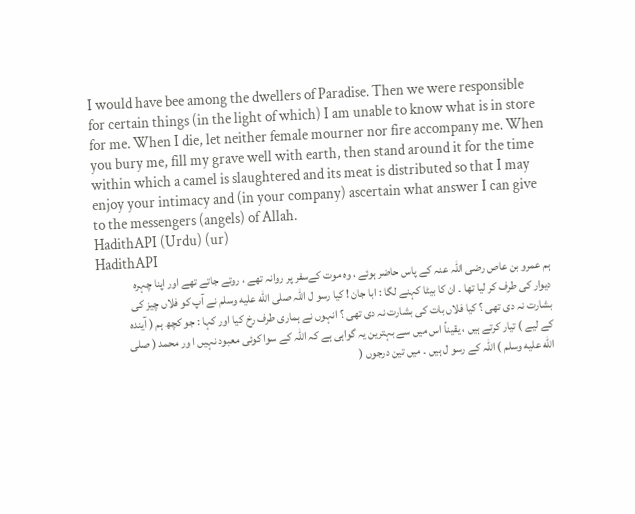I would have bee among the dwellers of Paradise. Then we were responsible for certain things (in the light of which) I am unable to know what is in store for me. When I die, let neither female mourner nor fire accompany me. When you bury me, fill my grave well with earth, then stand around it for the time within which a camel is slaughtered and its meat is distributed so that I may enjoy your intimacy and (in your company) ascertain what answer I can give to the messengers (angels) of Allah.
HadithAPI (Urdu) (ur)
HadithAPI
ہم عمرو بن عاص رضی اللہ عنہ کے پاس حاضر ہوئے ، وہ موت کےسفر پر روانہ تھے ، روتے جاتے تھے اور اپنا چہرہ دیوار کی طرف کر لیا تھا ۔ ان کا بیٹا کہنے لگا : ابا جان ! کیا رسو ل اللہ صلى الله عليه وسلم نے آپ کو فلاں چیز کی بشارت نہ دی تھی ؟ کیا فلاں بات کی بشارت نہ دی تھی ؟ انہوں نے ہماری طرف رخ کیا اور کہا : جو کچھ ہم ( آیندہ کے لیے ) تیار کرتے ہیں ، یقیناً اس میں سے بہترین یہ گواہی ہے کہ اللہ کے سوا کوئی معبود نہیں ا ور محمد ( صلى الله عليه وسلم ) اللہ کے رسو ل ہیں ۔ میں تین درجوں (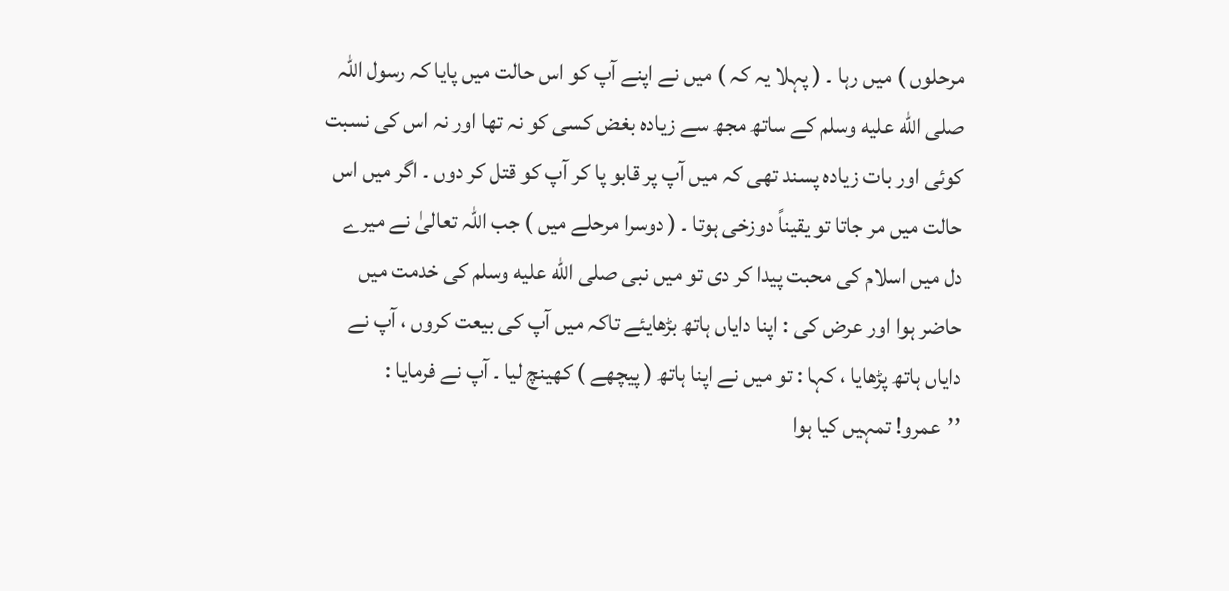مرحلوں ) میں رہا ۔ ( پہلا یہ کہ ) میں نے اپنے آپ کو اس حالت میں پایا کہ رسول اللہ صلى الله عليه وسلم کے ساتھ مجھ سے زیادہ بغض کسی کو نہ تھا اور نہ اس کی نسبت کوئی اور بات زیادہ پسند تھی کہ میں آپ پر قابو پا کر آپ کو قتل کر دوں ۔ اگر میں اس حالت میں مر جاتا تو یقیناً دوزخی ہوتا ۔ ( دوسرا مرحلے میں ) جب اللہ تعالیٰ نے میرے دل میں اسلام کی محبت پیدا کر دی تو میں نبی صلى الله عليه وسلم کی خدمت میں حاضر ہوا اور عرض کی : اپنا دایاں ہاتھ بڑھایئے تاکہ میں آپ کی بیعت کروں ، آپ نے دایاں ہاتھ پڑھایا ، کہا : تو میں نے اپنا ہاتھ ( پیچھے ) کھینچ لیا ۔ آپ نے فرمایا : ’’عمرو! تمہیں کیا ہوا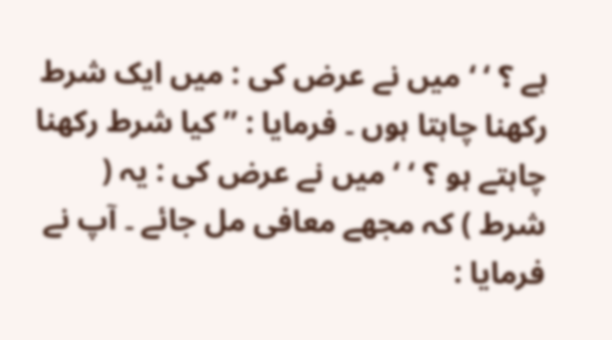ہے ؟ ‘ ‘ میں نے عرض کی : میں ایک شرط رکھنا چاہتا ہوں ۔ فرمایا : ’’ کیا شرط رکھنا چاہتے ہو ؟ ‘ ‘ میں نے عرض کی : یہ ( شرط ) کہ مجھے معافی مل جائے ۔ آپ نے فرمایا :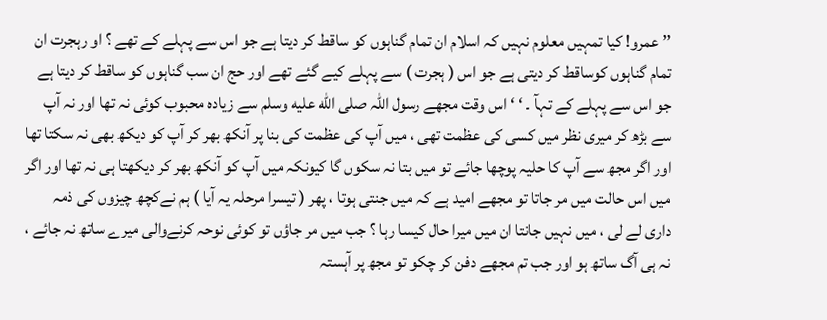’’ عمرو! کیا تمہیں معلوم نہیں کہ اسلام ان تمام گناہوں کو ساقط کر دیتا ہے جو اس سے پہلے کے تھے ؟ او رہجرت ان تمام گناہوں کوساقط کر دیتی ہے جو اس ( ہجرت ) سے پہلے کیے گئے تھے اور حج ان سب گناہوں کو ساقط کر دیتا ہے جو اس سے پہلے کے تہآ ۔ ‘ ‘ اس وقت مجھے رسول اللہ صلى الله عليه وسلم سے زیادہ محبوب کوئی نہ تھا اور نہ آپ سے بڑھ کر میری نظر میں کسی کی عظمت تھی ، میں آپ کی عظمت کی بنا پر آنکھ بھر کر آپ کو دیکھ بھی نہ سکتا تھا اور اگر مجھ سے آپ کا حلیہ پوچھا جائے تو میں بتا نہ سکوں گا کیونکہ میں آپ کو آنکھ بھر کر دیکھتا ہی نہ تھا اور اگر میں اس حالت میں مر جاتا تو مجھے امید ہے کہ میں جنتی ہوتا ، پھر ( تیسرا مرحلہ یہ آیا ) ہم نےکچھ چیزوں کی ذمہ داری لے لی ، میں نہیں جانتا ان میں میرا حال کیسا رہا ؟ جب میں مر جاؤں تو کوئی نوحہ کرنےوالی میرے ساتھ نہ جائے ، نہ ہی آگ ساتھ ہو اور جب تم مجھے دفن کر چکو تو مجھ پر آہستہ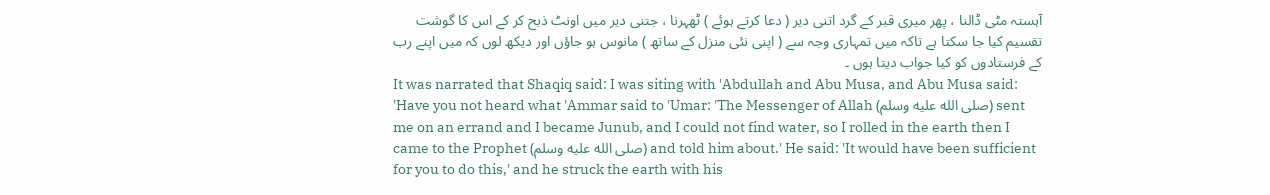آہستہ مٹی ڈالنا ، پھر میری قبر کے گرد اتنی دیر ( دعا کرتے ہوئے ) ٹھہرنا ، جتنی دیر میں اونٹ ذبح کر کے اس کا گوشت تقسیم کیا جا سکتا ہے تاکہ میں تمہاری وجہ سے ( اپنی نئی منزل کے ساتھ ) مانوس ہو جاؤں اور دیکھ لوں کہ میں اپنے رب کے فرستادوں کو کیا جواب دیتا ہوں ۔
It was narrated that Shaqiq said: I was siting with 'Abdullah and Abu Musa, and Abu Musa said: 'Have you not heard what 'Ammar said to 'Umar: 'The Messenger of Allah (صلى الله عليه وسلم) sent me on an errand and I became Junub, and I could not find water, so I rolled in the earth then I came to the Prophet (صلى الله عليه وسلم) and told him about.' He said: 'It would have been sufficient for you to do this,' and he struck the earth with his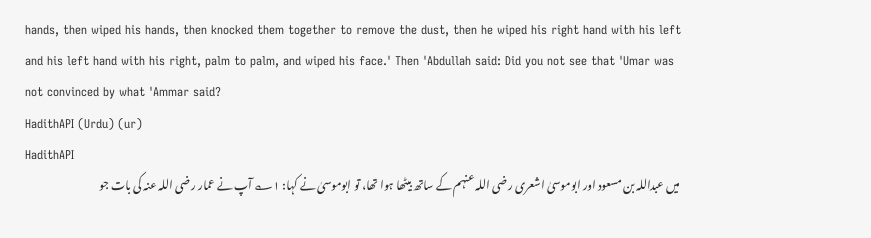hands, then wiped his hands, then knocked them together to remove the dust, then he wiped his right hand with his left and his left hand with his right, palm to palm, and wiped his face.' Then 'Abdullah said: Did you not see that 'Umar was not convinced by what 'Ammar said?
HadithAPI (Urdu) (ur)
HadithAPI
میں عبداللہ بن مسعود اور ابوموسیٰ اشعری رضی اللہ عنہم کے ساتھ بیٹھا ہوا تھا، تو ابوموسیٰ نے کہا: ۱؎ آپ نے عمار رضی اللہ عنہ کی بات جو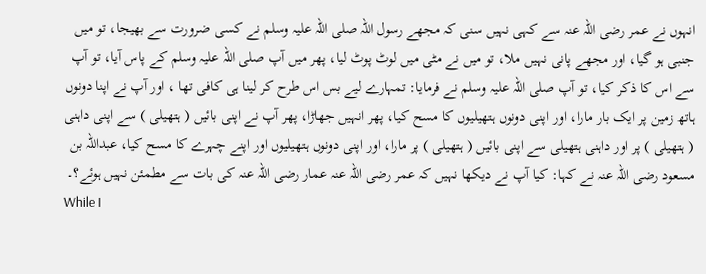انہوں نے عمر رضی اللہ عنہ سے کہی نہیں سنی کہ مجھے رسول اللہ صلی اللہ علیہ وسلم نے کسی ضرورت سے بھیجا، تو میں جنبی ہو گیا، اور مجھے پانی نہیں ملا، تو میں نے مٹی میں لوٹ پوٹ لیا، پھر میں آپ صلی اللہ علیہ وسلم کے پاس آیا، تو آپ سے اس کا ذکر کیا، تو آپ صلی اللہ علیہ وسلم نے فرمایا: تمہارے لیے بس اس طرح کر لینا ہی کافی تھا ، اور آپ نے اپنا دونوں ہاتھ زمین پر ایک بار مارا، اور اپنی دونوں ہتھیلیوں کا مسح کیا، پھر انہیں جھاڑا، پھر آپ نے اپنی بائیں ( ہتھیلی ) سے اپنی داہنی ( ہتھیلی ) پر اور داہنی ہتھیلی سے اپنی بائیں ( ہتھیلی ) پر مارا، اور اپنی دونوں ہتھیلیوں اور اپنے چہرے کا مسح کیا، عبداللہ بن مسعود رضی اللہ عنہ نے کہا: کیا آپ نے دیکھا نہیں کہ عمر رضی اللہ عنہ عمار رضی اللہ عنہ کی بات سے مطمئن نہیں ہوئے؟۔
While I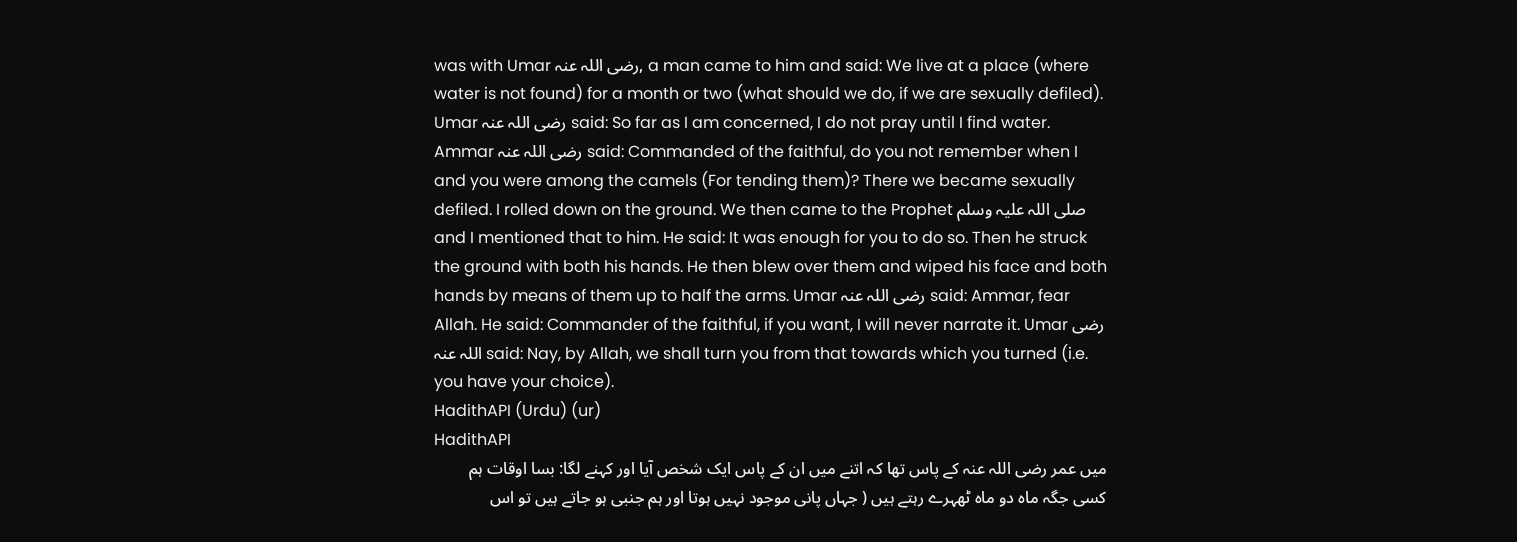was with Umar رضی اللہ عنہ, a man came to him and said: We live at a place (where water is not found) for a month or two (what should we do, if we are sexually defiled). Umar رضی اللہ عنہ said: So far as I am concerned, I do not pray until I find water. Ammar رضی اللہ عنہ said: Commanded of the faithful, do you not remember when I and you were among the camels (For tending them)? There we became sexually defiled. I rolled down on the ground. We then came to the Prophet صلی اللہ علیہ وسلم and I mentioned that to him. He said: It was enough for you to do so. Then he struck the ground with both his hands. He then blew over them and wiped his face and both hands by means of them up to half the arms. Umar رضی اللہ عنہ said: Ammar, fear Allah. He said: Commander of the faithful, if you want, I will never narrate it. Umar رضی اللہ عنہ said: Nay, by Allah, we shall turn you from that towards which you turned (i.e. you have your choice).
HadithAPI (Urdu) (ur)
HadithAPI
میں عمر رضی اللہ عنہ کے پاس تھا کہ اتنے میں ان کے پاس ایک شخص آیا اور کہنے لگا: بسا اوقات ہم کسی جگہ ماہ دو ماہ ٹھہرے رہتے ہیں ( جہاں پانی موجود نہیں ہوتا اور ہم جنبی ہو جاتے ہیں تو اس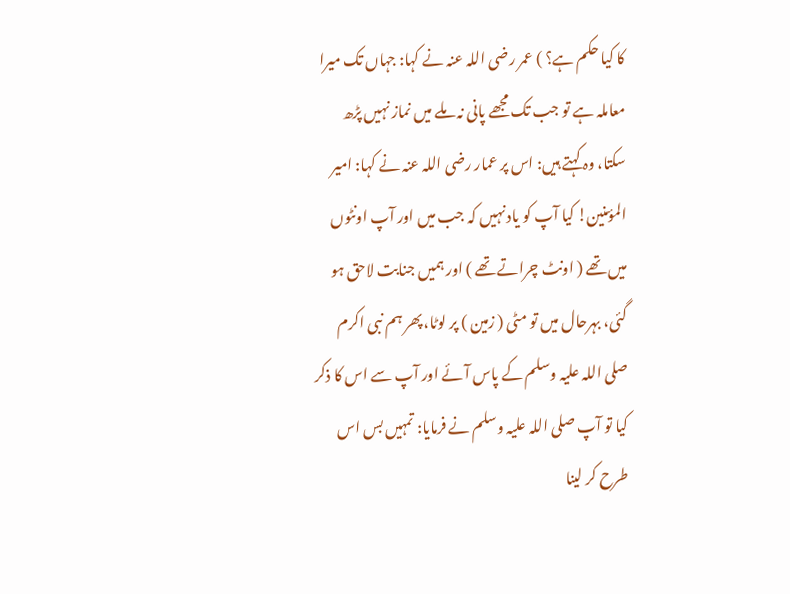کا کیا حکم ہے؟ ) عمر رضی اللہ عنہ نے کہا: جہاں تک میرا معاملہ ہے تو جب تک مجھے پانی نہ ملے میں نماز نہیں پڑھ سکتا، وہ کہتے ہیں: اس پر عمار رضی اللہ عنہ نے کہا: امیر المؤمنین! کیا آپ کو یاد نہیں کہ جب میں اور آپ اونٹوں میں تھے ( اونٹ چراتے تھے ) اور ہمیں جنابت لاحق ہو گئی، بہرحال میں تو مٹی ( زمین ) پر لوٹا، پھر ہم نبی اکرم صلی اللہ علیہ وسلم کے پاس آئے اور آپ سے اس کا ذکر کیا تو آپ صلی اللہ علیہ وسلم نے فرمایا: تمہیں بس اس طرح کر لینا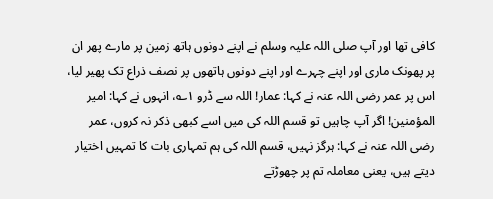کافی تھا اور آپ صلی اللہ علیہ وسلم نے اپنے دونوں ہاتھ زمین پر مارے پھر ان پر پھونک ماری اور اپنے چہرے اور اپنے دونوں ہاتھوں پر نصف ذراع تک پھیر لیا، اس پر عمر رضی اللہ عنہ نے کہا: عمار! اللہ سے ڈرو ۱؎، انہوں نے کہا: امیر المؤمنین! اگر آپ چاہیں تو قسم اللہ کی میں اسے کبھی ذکر نہ کروں، عمر رضی اللہ عنہ نے کہا: ہرگز نہیں، قسم اللہ کی ہم تمہاری بات کا تمہیں اختیار دیتے ہیں، یعنی معاملہ تم پر چھوڑتے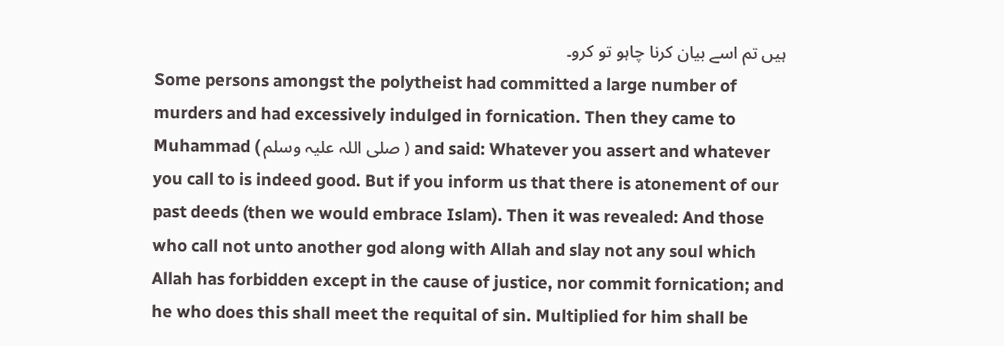ہیں تم اسے بیان کرنا چاہو تو کرو۔
Some persons amongst the polytheist had committed a large number of murders and had excessively indulged in fornication. Then they came to Muhammad ( صلی اللہ علیہ وسلم ) and said: Whatever you assert and whatever you call to is indeed good. But if you inform us that there is atonement of our past deeds (then we would embrace Islam). Then it was revealed: And those who call not unto another god along with Allah and slay not any soul which Allah has forbidden except in the cause of justice, nor commit fornication; and he who does this shall meet the requital of sin. Multiplied for him shall be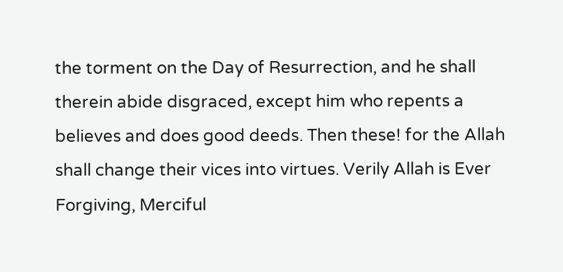the torment on the Day of Resurrection, and he shall therein abide disgraced, except him who repents a believes and does good deeds. Then these! for the Allah shall change their vices into virtues. Verily Allah is Ever Forgiving, Merciful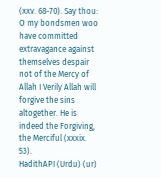(xxv. 68-70). Say thou: O my bondsmen woo have committed extravagance against themselves despair not of the Mercy of Allah I Verily Allah will forgive the sins altogether. He is indeed the Forgiving, the Merciful (xxxix. 53).
HadithAPI (Urdu) (ur)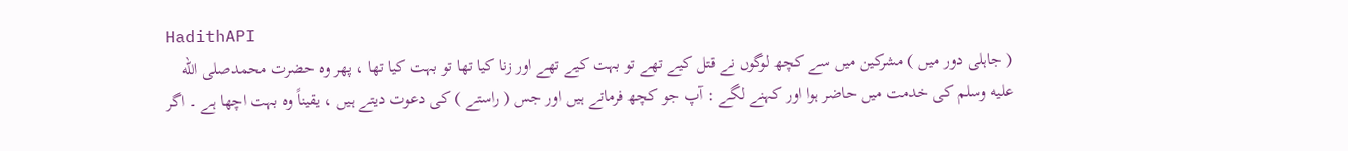HadithAPI
( جاہلی دور میں ) مشرکین میں سے کچھ لوگوں نے قتل کیے تھے تو بہت کیے تھے اور زنا کیا تھا تو بہت کیا تھا ، پھر وہ حضرت محمدصلى الله عليه وسلم کی خدمت میں حاضر ہوا اور کہنے لگے : آپ جو کچھ فرماتے ہیں اور جس ( راستے ) کی دعوت دیتے ہیں ، یقیناً وہ بہت اچھا ہے ۔ اگر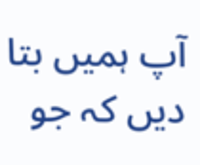آپ ہمیں بتا دیں کہ جو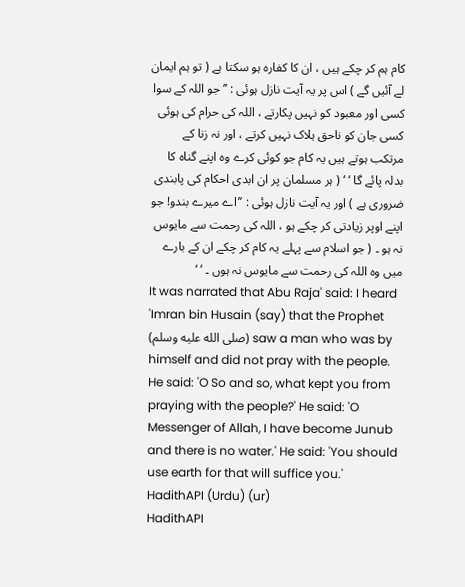کام ہم کر چکے ہیں ، ان کا کفارہ ہو سکتا ہے ( تو ہم ایمان لے آئیں گے ) اس پر یہ آیت نازل ہوئی : ’’ جو اللہ کے سوا کسی اور معبود کو نہیں پکارتے ، اللہ کی حرام کی ہوئی کسی جان کو ناحق ہلاک نہیں کرتے ، اور نہ زنا کے مرتکب ہوتے ہیں یہ کام جو کوئی کرے وہ اپنے گناہ کا بدلہ پائے گا ‘ ‘ ( ہر مسلمان پر ان ابدی احکام کی پابندی ضروری ہے ) اور یہ آیت نازل ہوئی : ’’اے میرے بندو! جو اپنے اوپر زیادتی کر چکے ہو ، اللہ کی رحمت سے مایوس نہ ہو ۔ ( جو اسلام سے پہلے یہ کام کر چکے ان کے بارے میں وہ اللہ کی رحمت سے مایوس نہ ہوں ۔ ‘ ‘
It was narrated that Abu Raja' said: I heard 'Imran bin Husain (say) that the Prophet (صلى الله عليه وسلم) saw a man who was by himself and did not pray with the people. He said: 'O So and so, what kept you from praying with the people?' He said: 'O Messenger of Allah, I have become Junub and there is no water.' He said: 'You should use earth for that will suffice you.'
HadithAPI (Urdu) (ur)
HadithAPI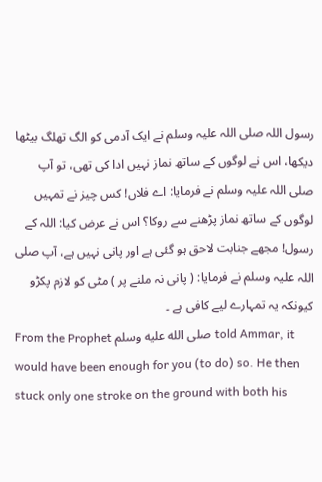رسول اللہ صلی اللہ علیہ وسلم نے ایک آدمی کو الگ تھلگ بیٹھا دیکھا، اس نے لوگوں کے ساتھ نماز نہیں ادا کی تھی، تو آپ صلی اللہ علیہ وسلم نے فرمایا: اے فلاں! کس چیز نے تمہیں لوگوں کے ساتھ نماز پڑھنے سے روکا؟ اس نے عرض کیا: اللہ کے رسول! مجھے جنابت لاحق ہو گئی ہے اور پانی نہیں ہے، آپ صلی اللہ علیہ وسلم نے فرمایا: ( پانی نہ ملنے پر ) مٹی کو لازم پکڑو کیونکہ یہ تمہارے لیے کافی ہے ۔
From the Prophet صلى الله عليه وسلم told Ammar, it would have been enough for you (to do) so. He then stuck only one stroke on the ground with both his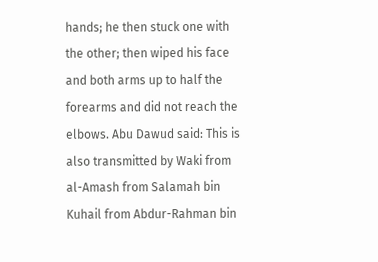hands; he then stuck one with the other; then wiped his face and both arms up to half the forearms and did not reach the elbows. Abu Dawud said: This is also transmitted by Waki from al-Amash from Salamah bin Kuhail from Abdur-Rahman bin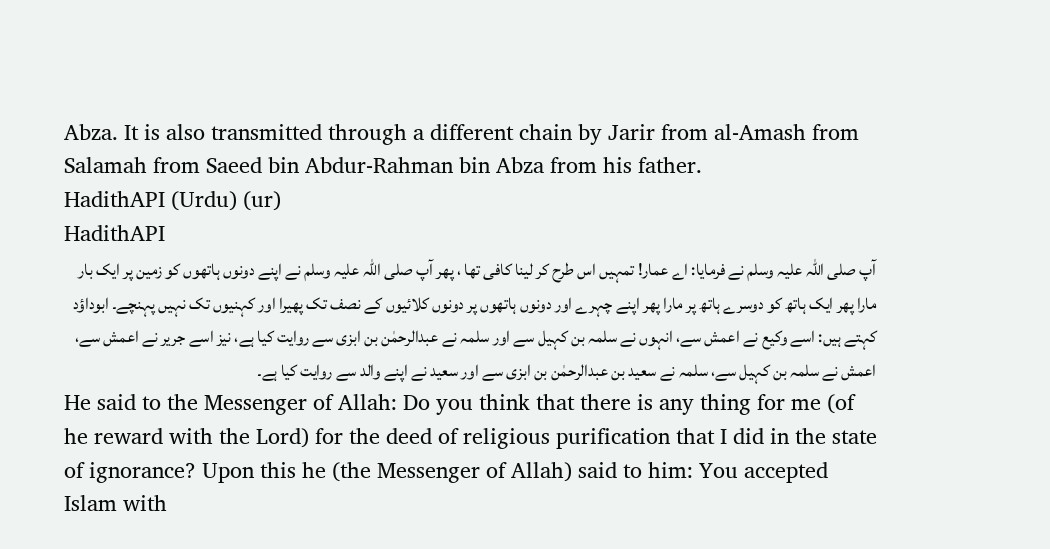Abza. It is also transmitted through a different chain by Jarir from al-Amash from Salamah from Saeed bin Abdur-Rahman bin Abza from his father.
HadithAPI (Urdu) (ur)
HadithAPI
آپ صلی اللہ علیہ وسلم نے فرمایا: اے عمار! تمہیں اس طرح کر لینا کافی تھا ، پھر آپ صلی اللہ علیہ وسلم نے اپنے دونوں ہاتھوں کو زمین پر ایک بار مارا پھر ایک ہاتھ کو دوسرے ہاتھ پر مارا پھر اپنے چہرے اور دونوں ہاتھوں پر دونوں کلائیوں کے نصف تک پھیرا اور کہنیوں تک نہیں پہنچے۔ ابوداؤد کہتے ہیں: اسے وکیع نے اعمش سے، انہوں نے سلمہ بن کہیل سے اور سلمہ نے عبدالرحمٰن بن ابزی سے روایت کیا ہے، نیز اسے جریر نے اعمش سے، اعمش نے سلمہ بن کہیل سے، سلمہ نے سعید بن عبدالرحمٰن بن ابزی سے اور سعید نے اپنے والد سے روایت کیا ہے۔
He said to the Messenger of Allah: Do you think that there is any thing for me (of he reward with the Lord) for the deed of religious purification that I did in the state of ignorance? Upon this he (the Messenger of Allah) said to him: You accepted Islam with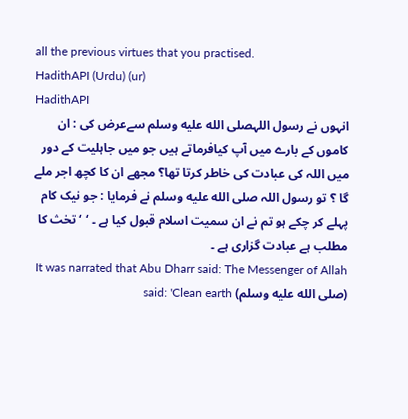all the previous virtues that you practised.
HadithAPI (Urdu) (ur)
HadithAPI
انہوں نے رسول اللہصلى الله عليه وسلم سےعرض کی : ان کاموں کے بارے میں آپ کیافرماتے ہیں جو میں جاہلیت کے دور میں اللہ کی عبادت کی خاطر کرتا تھا؟ مجھے ان کا کچھ اجر ملے گا ؟ تو رسول اللہ صلى الله عليه وسلم نے فرمایا : جو نیک کام پہلے کر چکے ہو تم نے ان سمیت اسلام قبول کیا ہے ۔ ‘ ‘ تخث کا مطلب ہے عبادت گزاری ہے ۔
It was narrated that Abu Dharr said: The Messenger of Allah (صلى الله عليه وسلم) said: 'Clean earth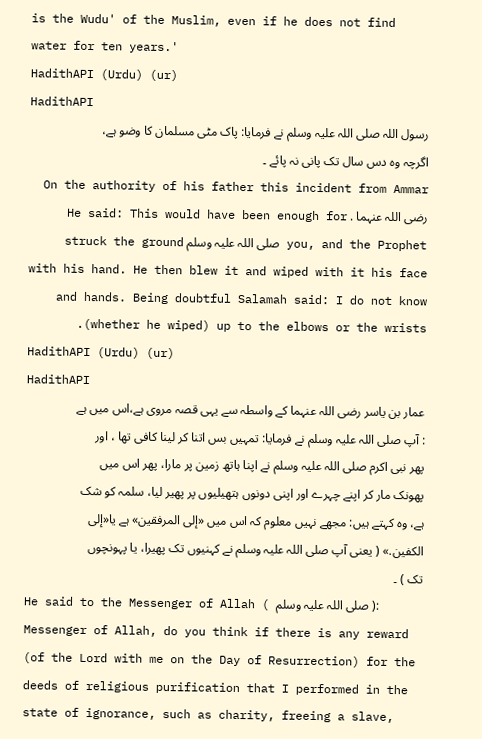is the Wudu' of the Muslim, even if he does not find water for ten years.'
HadithAPI (Urdu) (ur)
HadithAPI
رسول اللہ صلی اللہ علیہ وسلم نے فرمایا: پاک مٹی مسلمان کا وضو ہے، اگرچہ وہ دس سال تک پانی نہ پائے ۔
On the authority of his father this incident from Ammar رضی اللہ عنہما . He said: This would have been enough for you, and the Prophet صلی اللہ علیہ وسلم struck the ground with his hand. He then blew it and wiped with it his face and hands. Being doubtful Salamah said: I do not know (whether he wiped) up to the elbows or the wrists.
HadithAPI (Urdu) (ur)
HadithAPI
عمار بن یاسر رضی اللہ عنہما کے واسطہ سے یہی قصہ مروی ہے،اس میں ہے : آپ صلی اللہ علیہ وسلم نے فرمایا: تمہیں بس اتنا کر لینا کافی تھا ، اور پھر نبی اکرم صلی اللہ علیہ وسلم نے اپنا ہاتھ زمین پر مارا، پھر اس میں پھونک مار کر اپنے چہرے اور اپنی دونوں ہتھیلیوں پر پھیر لیا، سلمہ کو شک ہے، وہ کہتے ہیں: مجھے نہیں معلوم کہ اس میں «إلى المرفقين» ہے یا«إلى الكفين.» ( یعنی آپ صلی اللہ علیہ وسلم نے کہنیوں تک پھیرا، یا پہونچوں تک ) ۔
He said to the Messenger of Allah ( صلی اللہ علیہ وسلم ): Messenger of Allah, do you think if there is any reward (of the Lord with me on the Day of Resurrection) for the deeds of religious purification that I performed in the state of ignorance, such as charity, freeing a slave,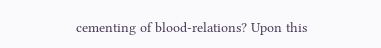cementing of blood-relations? Upon this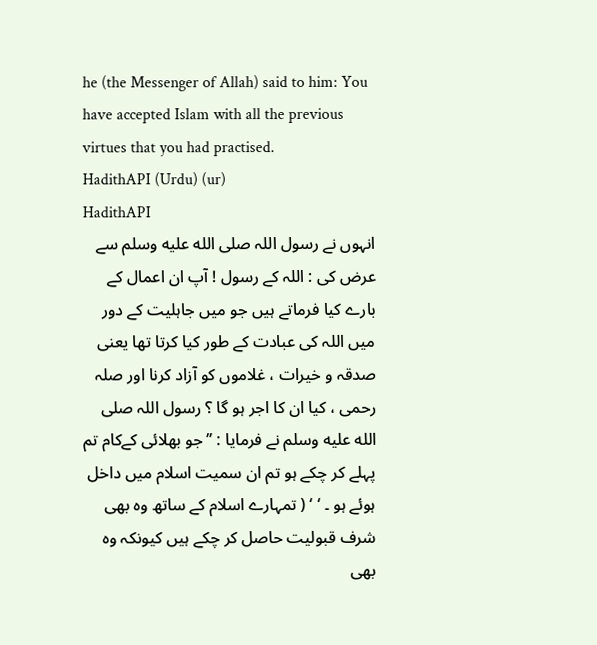he (the Messenger of Allah) said to him: You have accepted Islam with all the previous virtues that you had practised.
HadithAPI (Urdu) (ur)
HadithAPI
انہوں نے رسول اللہ صلى الله عليه وسلم سے عرض کی : اللہ کے رسول ! آپ ان اعمال کے بارے کیا فرماتے ہیں جو میں جاہلیت کے دور میں اللہ کی عبادت کے طور کیا کرتا تھا یعنی صدقہ و خیرات ، غلاموں کو آزاد کرنا اور صلہ رحمی ، کیا ان کا اجر ہو گا ؟ رسول اللہ صلى الله عليه وسلم نے فرمایا : ’’ جو بھلائی کےکام تم پہلے کر چکے ہو تم ان سمیت اسلام میں داخل ہوئے ہو ۔ ‘ ‘ ( تمہارے اسلام کے ساتھ وہ بھی شرف قبولیت حاصل کر چکے ہیں کیونکہ وہ بھی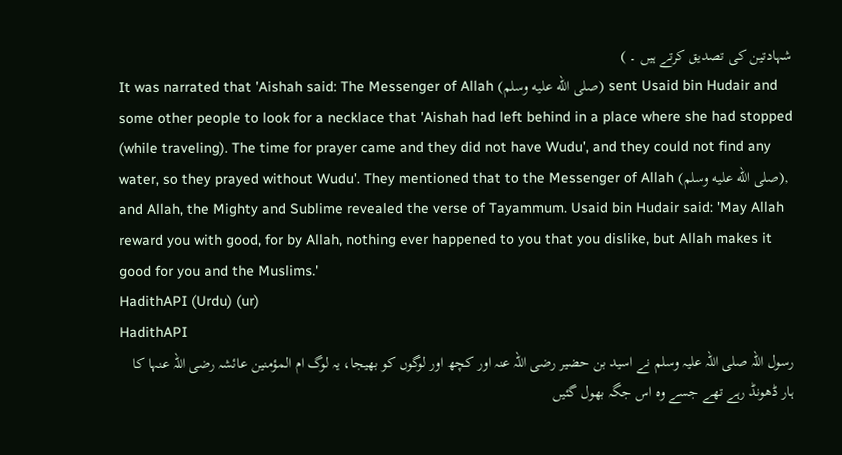شہادتین کی تصدیق کرتے ہیں ۔ )
It was narrated that 'Aishah said: The Messenger of Allah (صلى الله عليه وسلم) sent Usaid bin Hudair and some other people to look for a necklace that 'Aishah had left behind in a place where she had stopped (while traveling). The time for prayer came and they did not have Wudu', and they could not find any water, so they prayed without Wudu'. They mentioned that to the Messenger of Allah (صلى الله عليه وسلم), and Allah, the Mighty and Sublime revealed the verse of Tayammum. Usaid bin Hudair said: 'May Allah reward you with good, for by Allah, nothing ever happened to you that you dislike, but Allah makes it good for you and the Muslims.'
HadithAPI (Urdu) (ur)
HadithAPI
رسول اللہ صلی اللہ علیہ وسلم نے اسید بن حضیر رضی اللہ عنہ اور کچھ اور لوگوں کو بھیجا، یہ لوگ ام المؤمنین عائشہ رضی اللہ عنہا کا ہار ڈھونڈ رہے تھے جسے وہ اس جگہ بھول گئیں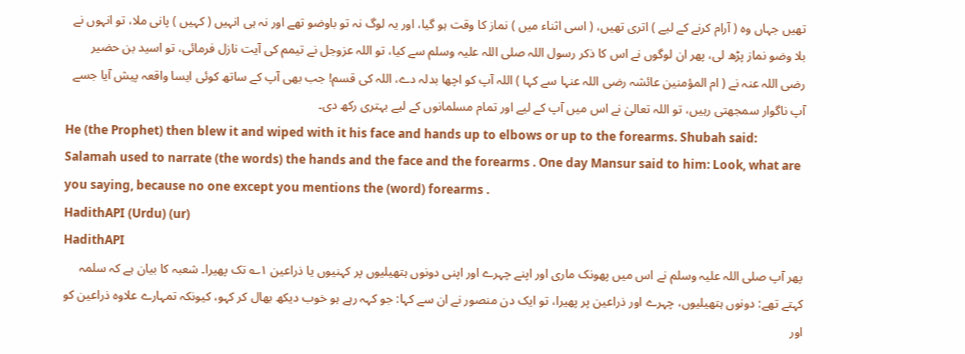تھیں جہاں وہ ( آرام کرنے کے لیے ) اتری تھیں، ( اسی اثناء میں ) نماز کا وقت ہو گیا، اور یہ لوگ نہ تو باوضو تھے اور نہ ہی انہیں ( کہیں ) پانی ملا، تو انہوں نے بلا وضو نماز پڑھ لی، پھر ان لوگوں نے اس کا ذکر رسول اللہ صلی اللہ علیہ وسلم سے کیا، تو اللہ عزوجل نے تیمم کی آیت نازل فرمائی، تو اسید بن حضیر رضی اللہ عنہ نے ( ام المؤمنین عائشہ رضی اللہ عنہا سے کہا ) اللہ آپ کو اچھا بدلہ دے، اللہ کی قسم! جب بھی آپ کے ساتھ کوئی ایسا واقعہ پیش آیا جسے آپ ناگوار سمجھتی رہیں، تو اللہ تعالیٰ نے اس میں آپ کے لیے اور تمام مسلمانوں کے لیے بہتری رکھ دی۔
He (the Prophet) then blew it and wiped with it his face and hands up to elbows or up to the forearms. Shubah said: Salamah used to narrate (the words) the hands and the face and the forearms . One day Mansur said to him: Look, what are you saying, because no one except you mentions the (word) forearms .
HadithAPI (Urdu) (ur)
HadithAPI
پھر آپ صلی اللہ علیہ وسلم نے اس میں پھونک ماری اور اپنے چہرے اور اپنی دونوں ہتھیلیوں پر کہنیوں یا ذراعین ۱؎ تک پھیرا۔ شعبہ کا بیان ہے کہ سلمہ کہتے تھے: دونوں ہتھیلیوں، چہرے اور ذراعین پر پھیرا، تو ایک دن منصور نے ان سے کہا: جو کہہ رہے ہو خوب دیکھ بھال کر کہو، کیونکہ تمہارے علاوہ ذراعین کو اور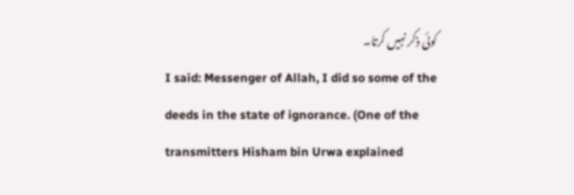کوئی ذکر نہیں کرتا۔
I said: Messenger of Allah, I did so some of the deeds in the state of ignorance. (One of the transmitters Hisham bin Urwa explained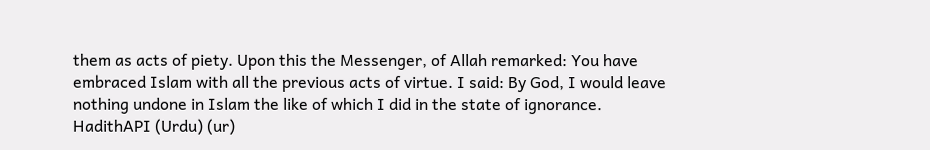them as acts of piety. Upon this the Messenger, of Allah remarked: You have embraced Islam with all the previous acts of virtue. I said: By God, I would leave nothing undone in Islam the like of which I did in the state of ignorance.
HadithAPI (Urdu) (ur)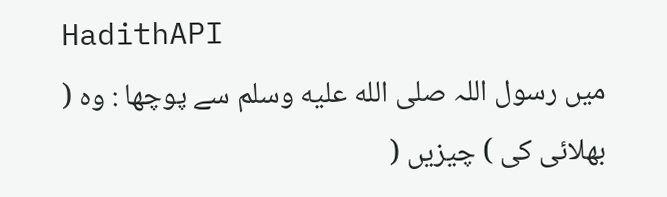HadithAPI
میں رسول اللہ صلى الله عليه وسلم سے پوچھا : وہ ( بھلائی کی ) چیزیں (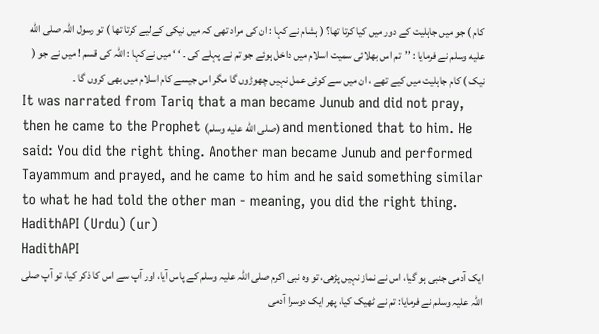کام ) جو میں جاہلیت کے دور میں کیا کرتا تھا؟ ( ہشام نے کہا : ان کی مراد تھی کہ میں نیکی کےلیے کرتا تھا ) تو رسول اللہ صلى الله عليه وسلم نے فرمایا : ’’تم اس بھلائی سمیت اسلام میں داخل ہوئے جو تم نے پہلے کی ۔ ‘ ‘ میں نےکہا : اللہ کی قسم ! میں نے جو ( نیک ) کام جاہلیت میں کیے تھے ، ان میں سے کوئی عمل نہیں چھوڑوں گا مگر اس جیسے کام اسلام میں بھی کروں گا ۔
It was narrated from Tariq that a man became Junub and did not pray, then he came to the Prophet (صلى الله عليه وسلم) and mentioned that to him. He said: You did the right thing. Another man became Junub and performed Tayammum and prayed, and he came to him and he said something similar to what he had told the other man - meaning, you did the right thing.
HadithAPI (Urdu) (ur)
HadithAPI
ایک آدمی جنبی ہو گیا، اس نے نماز نہیں پڑھی، تو وہ نبی اکرم صلی اللہ علیہ وسلم کے پاس آیا، اور آپ سے اس کا ذکر کیا، تو آپ صلی اللہ علیہ وسلم نے فرمایا: تم نے ٹھیک کیا، پھر ایک دوسرا آدمی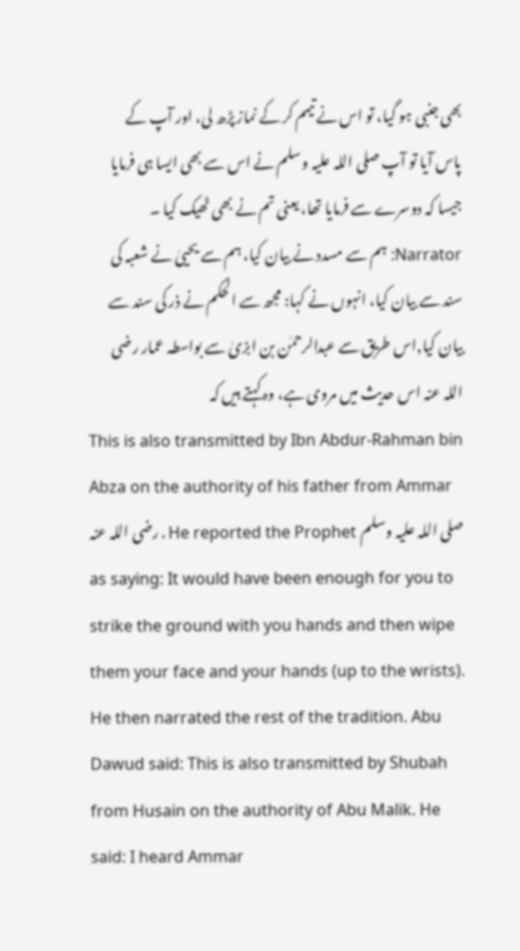بھی جنبی ہو گیا، تو اس نے تیمم کر کے نماز پڑھ لی، اور آپ کے پاس آیا تو آپ صلی اللہ علیہ وسلم نے اس سے بھی ایسا ہی فرمایا جیسا کہ دوسرے سے فرمایا تھا، یعنی تم نے بھی ٹھیک کیا ۔
Narrator: ہم سے مسدد نے بیان کیا، ہم سے یحییٰ نے شعبہ کی سند سے بیان کیا، انہوں نے کہا: مجھ سے الحکم نے ذر کی سند سے بیان کیا,اس طریق سے عبدالرحمٰن بن ابزیٰ سے بواسطہ عمار رضی اللہ عنہ اس حدیث میں مروی ہے، وہ کہتے ہیں کہ
This is also transmitted by Ibn Abdur-Rahman bin Abza on the authority of his father from Ammar رضی اللہ عنہ . He reported the Prophet صلی اللہ علیہ وسلم as saying: It would have been enough for you to strike the ground with you hands and then wipe them your face and your hands (up to the wrists). He then narrated the rest of the tradition. Abu Dawud said: This is also transmitted by Shubah from Husain on the authority of Abu Malik. He said: I heard Ammar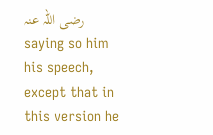رضی اللہ عنہ saying so him his speech, except that in this version he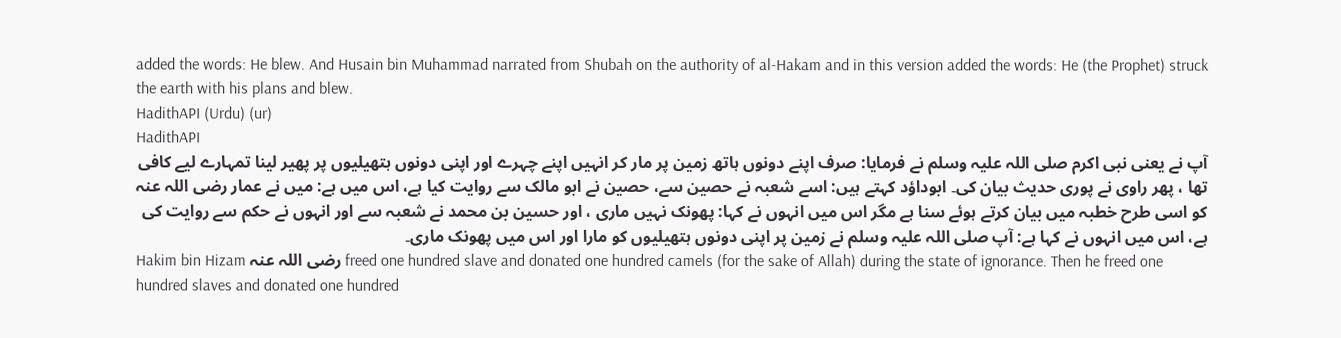added the words: He blew. And Husain bin Muhammad narrated from Shubah on the authority of al-Hakam and in this version added the words: He (the Prophet) struck the earth with his plans and blew.
HadithAPI (Urdu) (ur)
HadithAPI
آپ نے یعنی نبی اکرم صلی اللہ علیہ وسلم نے فرمایا: صرف اپنے دونوں ہاتھ زمین پر مار کر انہیں اپنے چہرے اور اپنی دونوں ہتھیلیوں پر پھیر لینا تمہارے لیے کافی تھا ، پھر راوی نے پوری حدیث بیان کی۔ ابوداؤد کہتے ہیں: اسے شعبہ نے حصین سے، حصین نے ابو مالک سے روایت کیا ہے، اس میں ہے: میں نے عمار رضی اللہ عنہ کو اسی طرح خطبہ میں بیان کرتے ہوئے سنا ہے مگر اس میں انہوں نے کہا: پھونک نہیں ماری ، اور حسین بن محمد نے شعبہ سے اور انہوں نے حکم سے روایت کی ہے، اس میں انہوں نے کہا ہے: آپ صلی اللہ علیہ وسلم نے زمین پر اپنی دونوں ہتھیلیوں کو مارا اور اس میں پھونک ماری۔
Hakim bin Hizam رضی اللہ عنہ freed one hundred slave and donated one hundred camels (for the sake of Allah) during the state of ignorance. Then he freed one hundred slaves and donated one hundred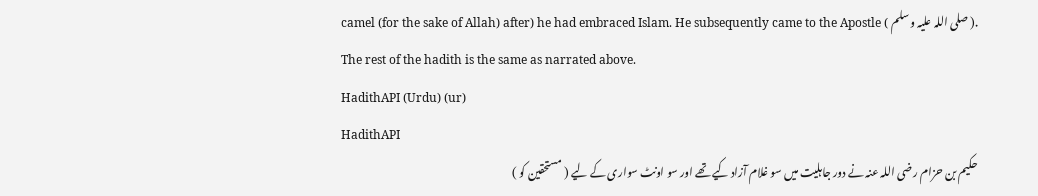camel (for the sake of Allah) after) he had embraced Islam. He subsequently came to the Apostle ( صلی اللہ علیہ وسلم ). The rest of the hadith is the same as narrated above.
HadithAPI (Urdu) (ur)
HadithAPI
حکیم بن حزام رضی اللہ عنہ نے دور جاہلیت میں سو غلام آزاد کیے تھے اور سو اونٹ سواری کے لیے ( مستحقین کو )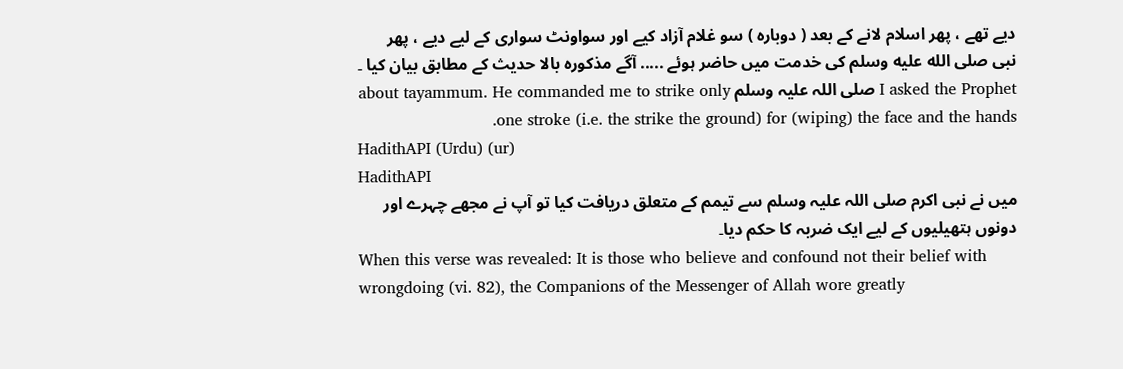دیے تھے ، پھر اسلام لانے کے بعد ( دوبارہ ) سو غلام آزاد کیے اور سواونٹ سواری کے لیے دیے ، پھر نبی صلى الله عليه وسلم کی خدمت میں حاضر ہوئے ..... آگے مذکورہ بالا حدیث کے مطابق بیان کیا ۔
I asked the Prophet صلی اللہ علیہ وسلم about tayammum. He commanded me to strike only one stroke (i.e. the strike the ground) for (wiping) the face and the hands.
HadithAPI (Urdu) (ur)
HadithAPI
میں نے نبی اکرم صلی اللہ علیہ وسلم سے تیمم کے متعلق دریافت کیا تو آپ نے مجھے چہرے اور دونوں ہتھیلیوں کے لیے ایک ضربہ کا حکم دیا۔
When this verse was revealed: It is those who believe and confound not their belief with wrongdoing (vi. 82), the Companions of the Messenger of Allah wore greatly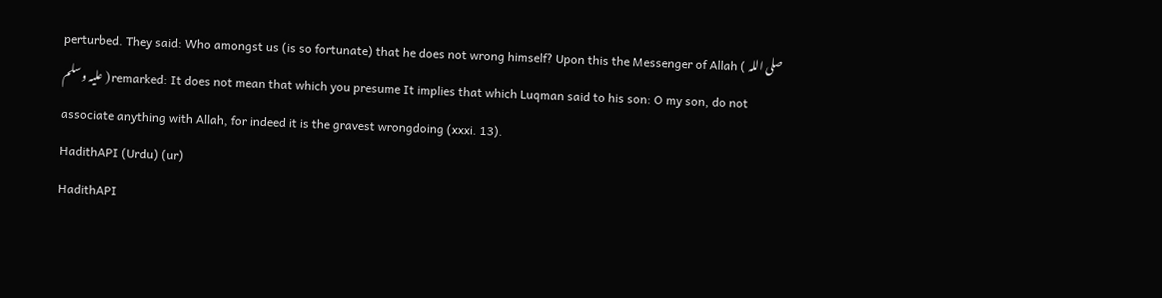perturbed. They said: Who amongst us (is so fortunate) that he does not wrong himself? Upon this the Messenger of Allah ( صلی اللہ علیہ وسلم ) remarked: It does not mean that which you presume It implies that which Luqman said to his son: O my son, do not associate anything with Allah, for indeed it is the gravest wrongdoing (xxxi. 13).
HadithAPI (Urdu) (ur)
HadithAPI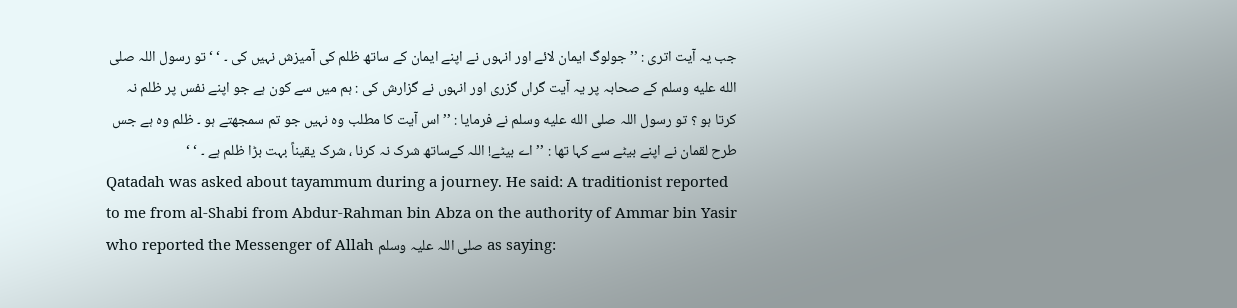جب یہ آیت اتری : ’’ جولوگ ایمان لائے اور انہوں نے اپنے ایمان کے ساتھ ظلم کی آمیزش نہیں کی ۔ ‘ ‘ تو رسول اللہ صلى الله عليه وسلم کے صحابہ پر یہ آیت گراں گزری اور انہوں نے گزارش کی : ہم میں سے کون ہے جو اپنے نفس پر ظلم نہ کرتا ہو ؟ تو رسول اللہ صلى الله عليه وسلم نے فرمایا : ’’اس آیت کا مطلب وہ نہیں جو تم سمجھتے ہو ۔ ظلم وہ ہے جس طرح لقمان نے اپنے بیٹے سے کہا تھا : ’’ اے بیٹے! اللہ کےساتھ شرک نہ کرنا ، شرک یقیناً بہت بڑا ظلم ہے ۔ ‘ ‘
Qatadah was asked about tayammum during a journey. He said: A traditionist reported to me from al-Shabi from Abdur-Rahman bin Abza on the authority of Ammar bin Yasir who reported the Messenger of Allah صلی اللہ علیہ وسلم as saying: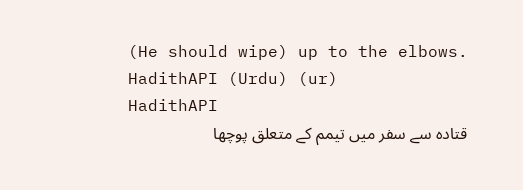(He should wipe) up to the elbows.
HadithAPI (Urdu) (ur)
HadithAPI
قتادہ سے سفر میں تیمم کے متعلق پوچھا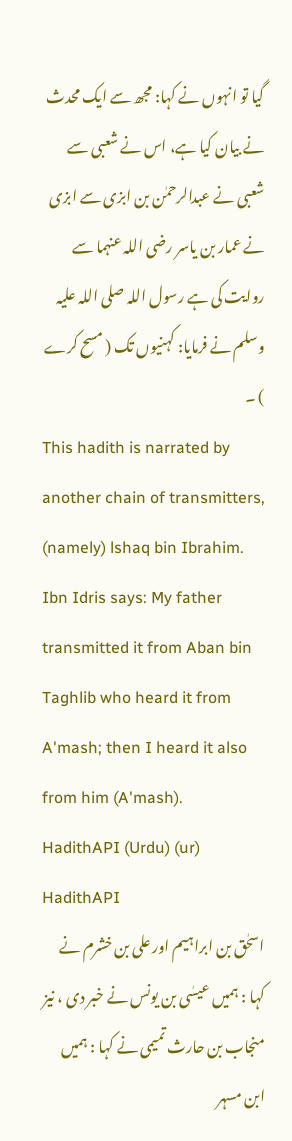گیا تو انہوں نے کہا: مجھ سے ایک محدث نے بیان کیا ہے، اس نے شعبی سے شعبی نے عبدالرحمٰن بن ابزی سے ابزی نے عمار بن یاسر رضی اللہ عنہما سے روایت کی ہے رسول اللہ صلی اللہ علیہ وسلم نے فرمایا: کہنیوں تک ( مسح کرے ) ۔
This hadith is narrated by another chain of transmitters, (namely) lshaq bin Ibrahim. Ibn Idris says: My father transmitted it from Aban bin Taghlib who heard it from A'mash; then I heard it also from him (A'mash).
HadithAPI (Urdu) (ur)
HadithAPI
اسحٰق بن ابراہیم اور علی بن خشرم نے کہا : ہمیں عیسٰی بن یونس نے خبر دی ، نیز منجاب بن حارث تمیمی نے کہا : ہمیں ابن مسہر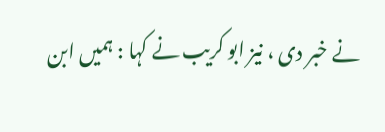نے خبر دی ، نیز ابو کریب نے کہا : ہمیں ابن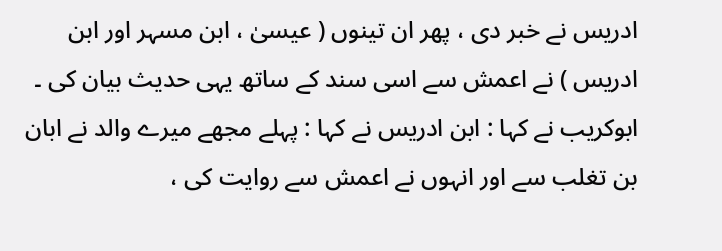ادریس نے خبر دی ، پھر ان تینوں ( عیسیٰ ، ابن مسہر اور ابن ادریس ) نے اعمش سے اسی سند کے ساتھ یہی حدیث بیان کی ۔ ابوکریب نے کہا : ابن ادریس نے کہا : پہلے مجھے میرے والد نے ابان بن تغلب سے اور انہوں نے اعمش سے روایت کی ،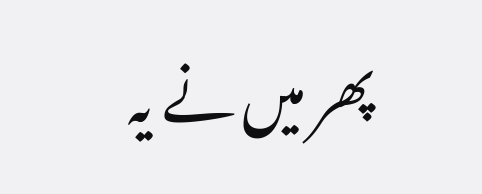پھر میں نے یہ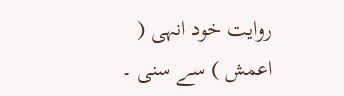روایت خود انہی ( اعمش ) سے سنی ۔